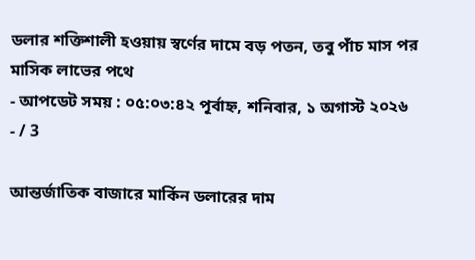ডলার শক্তিশালী হওয়ায় স্বর্ণের দামে বড় পতন, তবু পাঁচ মাস পর মাসিক লাভের পথে
- আপডেট সময় : ০৫:০৩:৪২ পূর্বাহ্ন, শনিবার, ১ অগাস্ট ২০২৬
- / 3

আন্তর্জাতিক বাজারে মার্কিন ডলারের দাম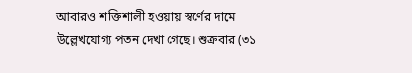আবারও শক্তিশালী হওয়ায় স্বর্ণের দামে উল্লেখযোগ্য পতন দেখা গেছে। শুক্রবার (৩১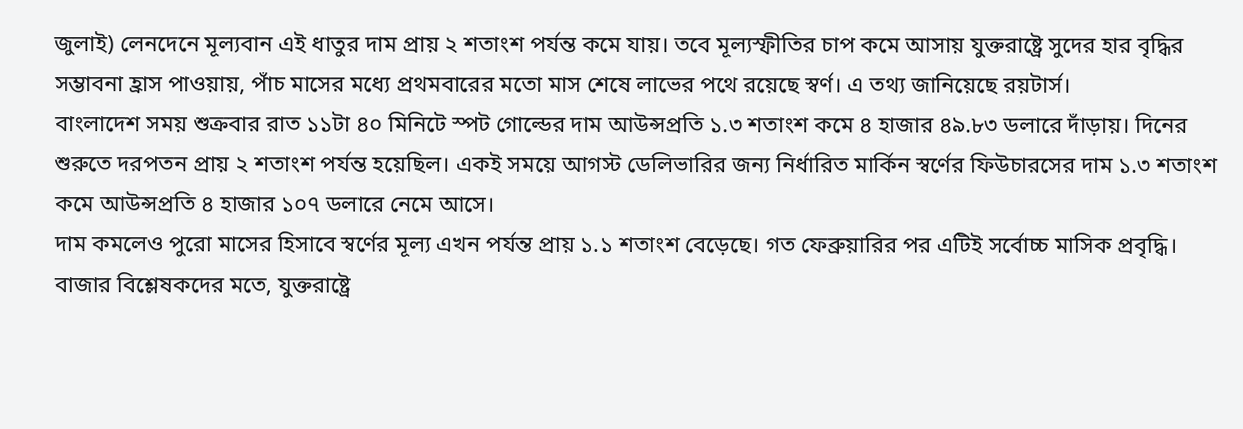জুলাই) লেনদেনে মূল্যবান এই ধাতুর দাম প্রায় ২ শতাংশ পর্যন্ত কমে যায়। তবে মূল্যস্ফীতির চাপ কমে আসায় যুক্তরাষ্ট্রে সুদের হার বৃদ্ধির সম্ভাবনা হ্রাস পাওয়ায়, পাঁচ মাসের মধ্যে প্রথমবারের মতো মাস শেষে লাভের পথে রয়েছে স্বর্ণ। এ তথ্য জানিয়েছে রয়টার্স।
বাংলাদেশ সময় শুক্রবার রাত ১১টা ৪০ মিনিটে স্পট গোল্ডের দাম আউন্সপ্রতি ১.৩ শতাংশ কমে ৪ হাজার ৪৯.৮৩ ডলারে দাঁড়ায়। দিনের শুরুতে দরপতন প্রায় ২ শতাংশ পর্যন্ত হয়েছিল। একই সময়ে আগস্ট ডেলিভারির জন্য নির্ধারিত মার্কিন স্বর্ণের ফিউচারসের দাম ১.৩ শতাংশ কমে আউন্সপ্রতি ৪ হাজার ১০৭ ডলারে নেমে আসে।
দাম কমলেও পুরো মাসের হিসাবে স্বর্ণের মূল্য এখন পর্যন্ত প্রায় ১.১ শতাংশ বেড়েছে। গত ফেব্রুয়ারির পর এটিই সর্বোচ্চ মাসিক প্রবৃদ্ধি।
বাজার বিশ্লেষকদের মতে, যুক্তরাষ্ট্রে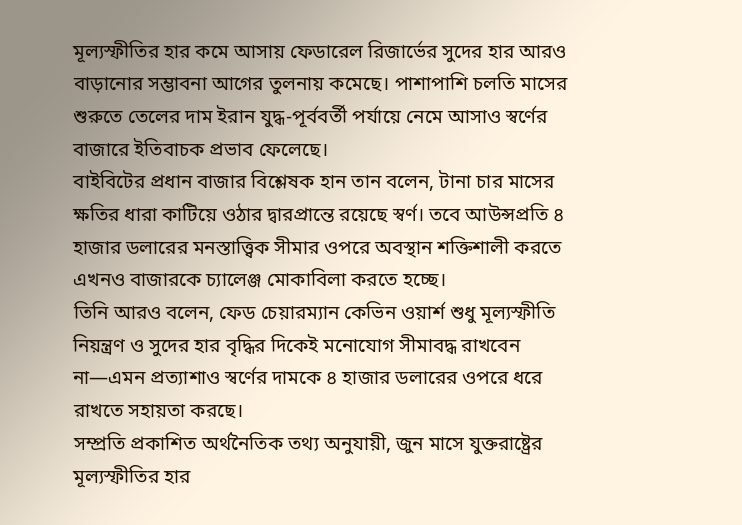মূল্যস্ফীতির হার কমে আসায় ফেডারেল রিজার্ভের সুদের হার আরও বাড়ানোর সম্ভাবনা আগের তুলনায় কমেছে। পাশাপাশি চলতি মাসের শুরুতে তেলের দাম ইরান যুদ্ধ-পূর্ববর্তী পর্যায়ে নেমে আসাও স্বর্ণের বাজারে ইতিবাচক প্রভাব ফেলেছে।
বাইবিটের প্রধান বাজার বিশ্লেষক হান তান বলেন, টানা চার মাসের ক্ষতির ধারা কাটিয়ে ওঠার দ্বারপ্রান্তে রয়েছে স্বর্ণ। তবে আউন্সপ্রতি ৪ হাজার ডলারের মনস্তাত্ত্বিক সীমার ওপরে অবস্থান শক্তিশালী করতে এখনও বাজারকে চ্যালেঞ্জ মোকাবিলা করতে হচ্ছে।
তিনি আরও বলেন, ফেড চেয়ারম্যান কেভিন ওয়ার্শ শুধু মূল্যস্ফীতি নিয়ন্ত্রণ ও সুদের হার বৃদ্ধির দিকেই মনোযোগ সীমাবদ্ধ রাখবেন না—এমন প্রত্যাশাও স্বর্ণের দামকে ৪ হাজার ডলারের ওপরে ধরে রাখতে সহায়তা করছে।
সম্প্রতি প্রকাশিত অর্থনৈতিক তথ্য অনুযায়ী, জুন মাসে যুক্তরাষ্ট্রের মূল্যস্ফীতির হার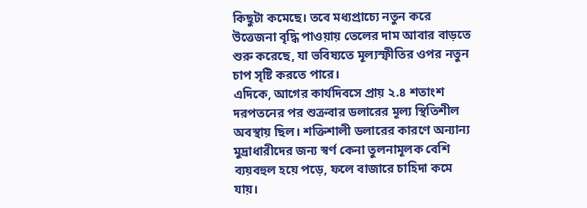কিছুটা কমেছে। তবে মধ্যপ্রাচ্যে নতুন করে উত্তেজনা বৃদ্ধি পাওয়ায় তেলের দাম আবার বাড়তে শুরু করেছে, যা ভবিষ্যতে মূল্যস্ফীতির ওপর নতুন চাপ সৃষ্টি করতে পারে।
এদিকে, আগের কার্যদিবসে প্রায় ২.৪ শতাংশ দরপতনের পর শুক্রবার ডলারের মূল্য স্থিতিশীল অবস্থায় ছিল। শক্তিশালী ডলারের কারণে অন্যান্য মুদ্রাধারীদের জন্য স্বর্ণ কেনা তুলনামূলক বেশি ব্যয়বহুল হয়ে পড়ে, ফলে বাজারে চাহিদা কমে যায়।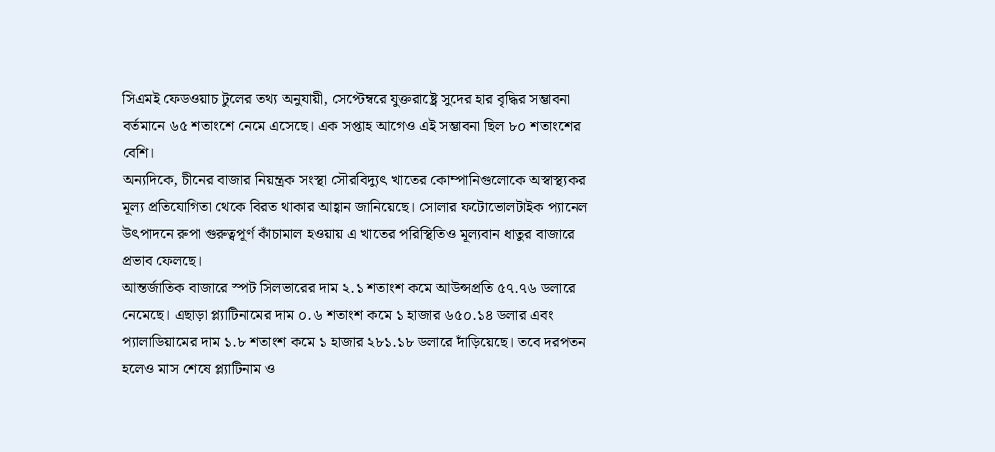সিএমই ফেডওয়াচ টুলের তথ্য অনুযায়ী, সেপ্টেম্বরে যুক্তরাষ্ট্রে সুদের হার বৃদ্ধির সম্ভাবনা বর্তমানে ৬৫ শতাংশে নেমে এসেছে। এক সপ্তাহ আগেও এই সম্ভাবনা ছিল ৮০ শতাংশের বেশি।
অন্যদিকে, চীনের বাজার নিয়ন্ত্রক সংস্থা সৌরবিদ্যুৎ খাতের কোম্পানিগুলোকে অস্বাস্থ্যকর মূল্য প্রতিযোগিতা থেকে বিরত থাকার আহ্বান জানিয়েছে। সোলার ফটোভোলটাইক প্যানেল উৎপাদনে রুপা গুরুত্বপূর্ণ কাঁচামাল হওয়ায় এ খাতের পরিস্থিতিও মূল্যবান ধাতুর বাজারে প্রভাব ফেলছে।
আন্তর্জাতিক বাজারে স্পট সিলভারের দাম ২.১ শতাংশ কমে আউন্সপ্রতি ৫৭.৭৬ ডলারে নেমেছে। এছাড়া প্ল্যাটিনামের দাম ০.৬ শতাংশ কমে ১ হাজার ৬৫০.১৪ ডলার এবং প্যালাডিয়ামের দাম ১.৮ শতাংশ কমে ১ হাজার ২৮১.১৮ ডলারে দাঁড়িয়েছে। তবে দরপতন হলেও মাস শেষে প্ল্যাটিনাম ও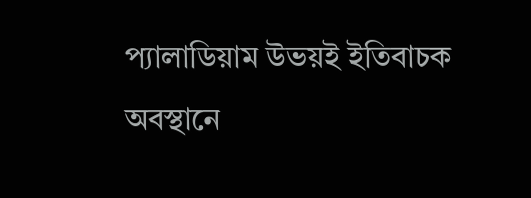প্যালাডিয়াম উভয়ই ইতিবাচক অবস্থানে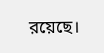রয়েছে।